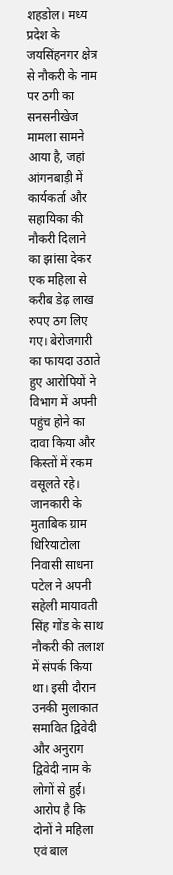शहडोल। मध्य प्रदेश के जयसिंहनगर क्षेत्र से नौकरी के नाम पर ठगी का सनसनीखेज मामला सामने आया है, जहां आंगनबाड़ी में कार्यकर्ता और सहायिका की नौकरी दिलाने का झांसा देकर एक महिला से करीब डेढ़ लाख रुपए ठग लिए गए। बेरोजगारी का फायदा उठाते हुए आरोपियों ने विभाग में अपनी पहुंच होने का दावा किया और किस्तों में रकम वसूलते रहे।
जानकारी के मुताबिक ग्राम धिरियाटोला निवासी साधना पटेल ने अपनी सहेली मायावती सिंह गोंड के साथ नौकरी की तलाश में संपर्क किया था। इसी दौरान उनकी मुलाकात समावित द्विवेदी और अनुराग द्विवेदी नाम के लोगों से हुई। आरोप है कि दोनों ने महिला एवं बाल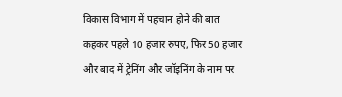विकास विभाग में पहचान होने की बात कहकर पहले 10 हजार रुपए, फिर 50 हजार और बाद में ट्रेनिंग और जॉइनिंग के नाम पर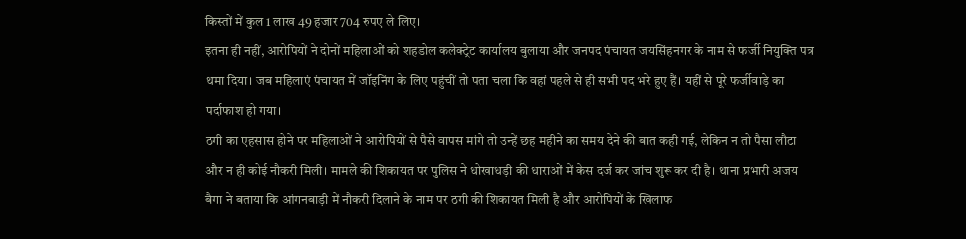किस्तों में कुल 1 लाख 49 हजार 704 रुपए ले लिए।
इतना ही नहीं, आरोपियों ने दोनों महिलाओं को शहडोल कलेक्ट्रेट कार्यालय बुलाया और जनपद पंचायत जयसिंहनगर के नाम से फर्जी नियुक्ति पत्र थमा दिया। जब महिलाएं पंचायत में जॉइनिंग के लिए पहुंचीं तो पता चला कि वहां पहले से ही सभी पद भरे हुए हैं। यहीं से पूरे फर्जीवाड़े का पर्दाफाश हो गया।
ठगी का एहसास होने पर महिलाओं ने आरोपियों से पैसे वापस मांगे तो उन्हें छह महीने का समय देने की बात कही गई, लेकिन न तो पैसा लौटा और न ही कोई नौकरी मिली। मामले की शिकायत पर पुलिस ने धोखाधड़ी की धाराओं में केस दर्ज कर जांच शुरू कर दी है। थाना प्रभारी अजय बैगा ने बताया कि आंगनबाड़ी में नौकरी दिलाने के नाम पर ठगी की शिकायत मिली है और आरोपियों के खिलाफ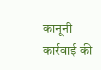कानूनी कार्रवाई की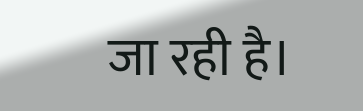जा रही है।